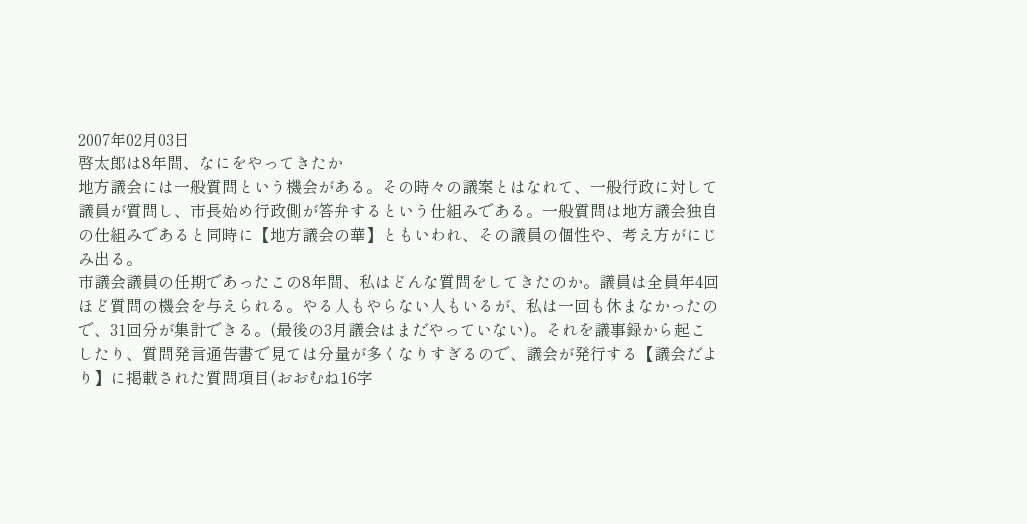2007年02月03日
啓太郎は8年間、なにをやってきたか
地方議会には一般質問という機会がある。その時々の議案とはなれて、一般行政に対して議員が質問し、市長始め行政側が答弁するという仕組みである。一般質問は地方議会独自の仕組みであると同時に【地方議会の華】ともいわれ、その議員の個性や、考え方がにじみ出る。
市議会議員の任期であったこの8年間、私はどんな質問をしてきたのか。議員は全員年4回ほど質問の機会を与えられる。やる人もやらない人もいるが、私は一回も休まなかったので、31回分が集計できる。(最後の3月議会はまだやっていない)。それを議事録から起こしたり、質問発言通告書で見ては分量が多くなりすぎるので、議会が発行する【議会だより】に掲載された質問項目(おおむね16字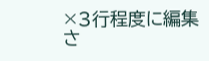×3行程度に編集さ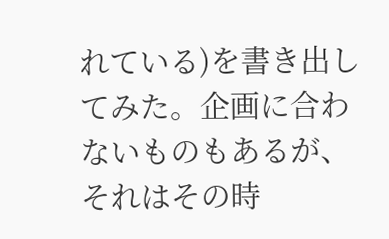れている)を書き出してみた。企画に合わないものもあるが、それはその時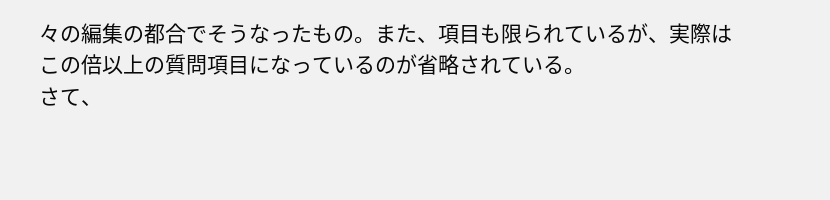々の編集の都合でそうなったもの。また、項目も限られているが、実際はこの倍以上の質問項目になっているのが省略されている。
さて、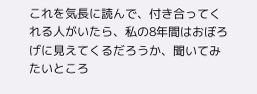これを気長に読んで、付き合ってくれる人がいたら、私の8年間はおぼろげに見えてくるだろうか、聞いてみたいところ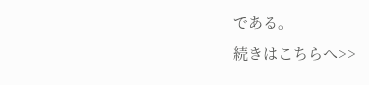である。
続きはこちらへ>>